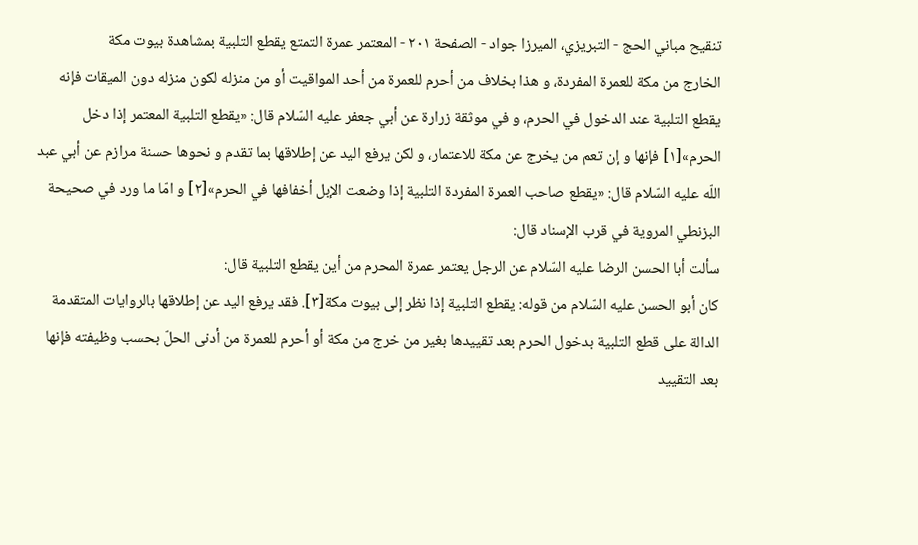تنقيح مباني الحج - التبريزي، الميرزا جواد - الصفحة ٢٠١ - المعتمر عمرة التمتع يقطع التلبية بمشاهدة بيوت مكة
الخارج من مكة للعمرة المفردة، و هذا بخلاف من أحرم للعمرة من أحد المواقيت أو من منزله لكون منزله دون الميقات فإنه يقطع التلبية عند الدخول في الحرم، و في موثقة زرارة عن أبي جعفر عليه السّلام قال: «يقطع التلبية المعتمر إذا دخل الحرم»[١] فإنها و إن تعم من يخرج عن مكة للاعتمار، و لكن يرفع اليد عن إطلاقها بما تقدم و نحوها حسنة مرازم عن أبي عبد اللّه عليه السّلام قال: «يقطع صاحب العمرة المفردة التلبية إذا وضعت الإبل أخفافها في الحرم»[٢] و امّا ما ورد في صحيحة البزنطي المروية في قرب الإسناد قال:
سألت أبا الحسن الرضا عليه السّلام عن الرجل يعتمر عمرة المحرم من أين يقطع التلبية قال:
كان أبو الحسن عليه السّلام من قوله: يقطع التلبية إذا نظر إلى بيوت مكة[٣]. فقد يرفع اليد عن إطلاقها بالروايات المتقدمة الدالة على قطع التلبية بدخول الحرم بعد تقييدها بغير من خرج من مكة أو أحرم للعمرة من أدنى الحلّ بحسب وظيفته فإنها بعد التقييد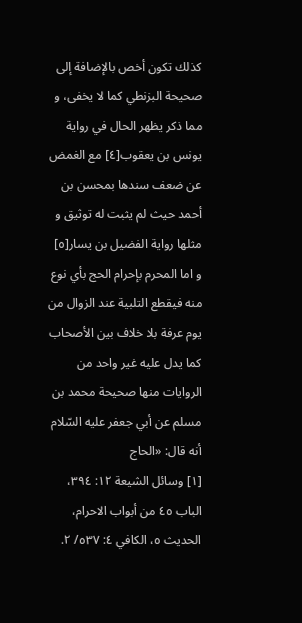كذلك تكون أخص بالإضافة إلى صحيحة البزنطي كما لا يخفى، و مما ذكر يظهر الحال في رواية يونس بن يعقوب[٤] مع الغمض عن ضعف سندها بمحسن بن أحمد حيث لم يثبت له توثيق و مثلها رواية الفضيل بن يسار[٥] و اما المحرم بإحرام الحج بأي نوع منه فيقطع التلبية عند الزوال من يوم عرفة بلا خلاف بين الأصحاب كما يدل عليه غير واحد من الروايات منها صحيحة محمد بن مسلم عن أبي جعفر عليه السّلام أنه قال: «الحاج
[١] وسائل الشيعة ١٢: ٣٩٤، الباب ٤٥ من أبواب الاحرام، الحديث ٥، الكافي ٤: ٥٣٧/ ٢.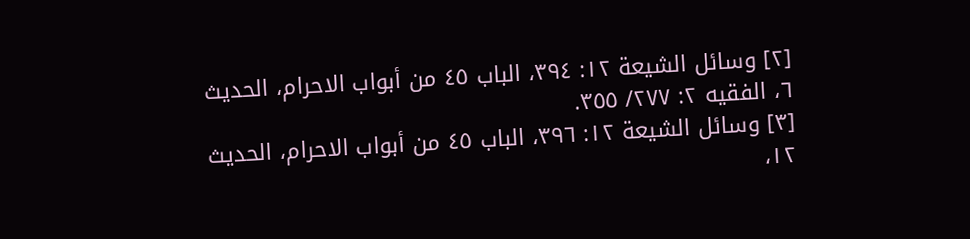[٢] وسائل الشيعة ١٢: ٣٩٤، الباب ٤٥ من أبواب الاحرام، الحديث ٦، الفقيه ٢: ٢٧٧/ ٣٥٥.
[٣] وسائل الشيعة ١٢: ٣٩٦، الباب ٤٥ من أبواب الاحرام، الحديث ١٢،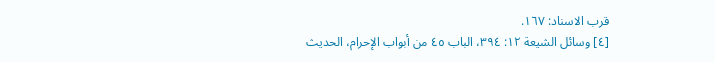قرب الاسناد: ١٦٧.
[٤] وسائل الشيعة ١٢: ٣٩٤، الباب ٤٥ من أبواب الإحرام، الحديث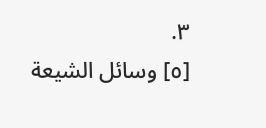٣.
[٥] وسائل الشيعة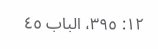١٢: ٣٩٥، الباب ٤٥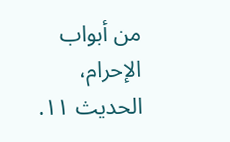من أبواب الإحرام، الحديث ١١.